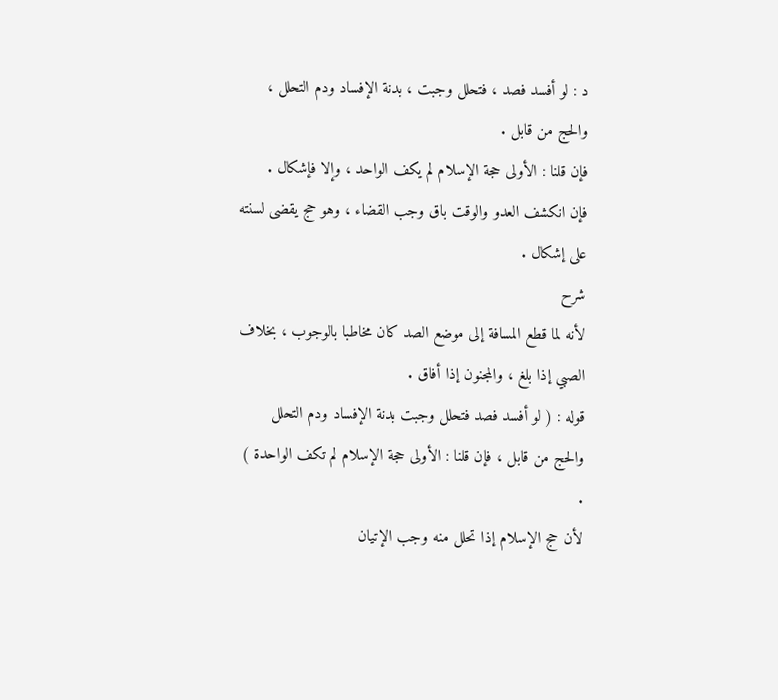د : لو أفسد فصد ، فتحلل وجبت ، بدنة الإفساد ودم التحلل ،
والحج من قابل .
فإن قلنا : الأولى حجة الإسلام لم يكف الواحد ، وإلا فإشكال .
فإن انكشف العدو والوقت باق وجب القضاء ، وهو حج يقضى لسنته
على إشكال .
شرح
لأنه لما قطع المسافة إلى موضع الصد كان مخاطبا بالوجوب ، بخلاف
الصبي إذا بلغ ، والمجنون إذا أفاق .
قوله : ( لو أفسد فصد فتحلل وجبت بدنة الإفساد ودم التحلل
والحج من قابل ، فإن قلنا : الأولى حجة الإسلام لم تكف الواحدة ) .
لأن حج الإسلام إذا تحلل منه وجب الإتيان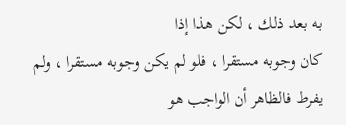به بعد ذلك ، لكن هذا إذا
كان وجوبه مستقرا ، فلو لم يكن وجوبه مستقرا ، ولم يفرط فالظاهر أن الواجب هو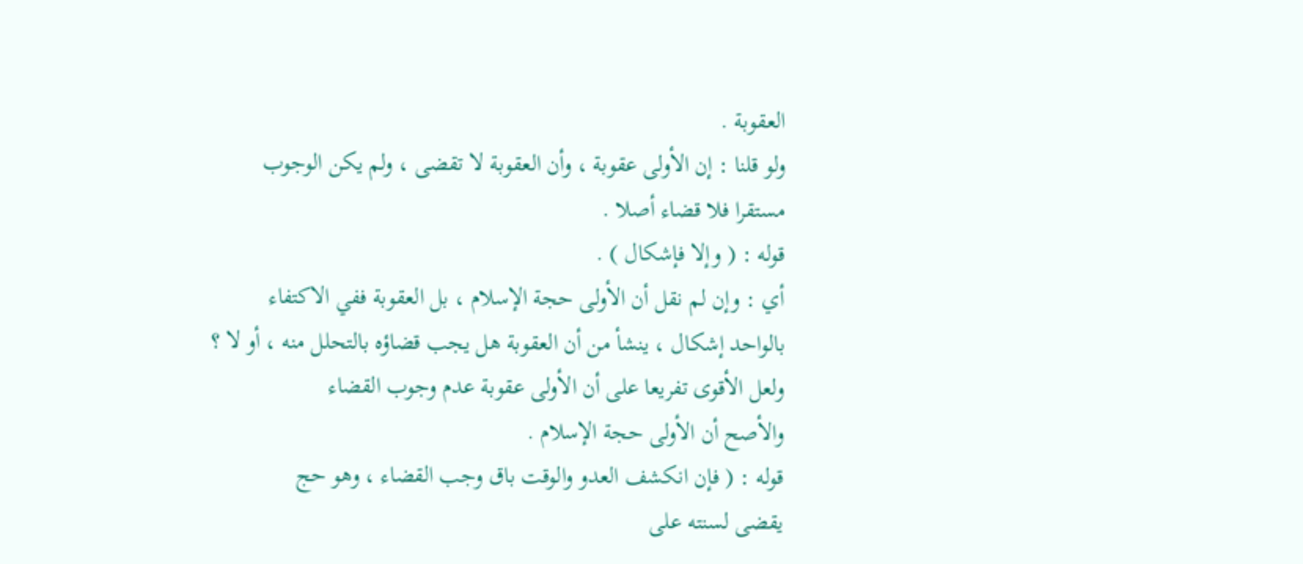العقوبة .
ولو قلنا : إن الأولى عقوبة ، وأن العقوبة لا تقضى ، ولم يكن الوجوب
مستقرا فلا قضاء أصلا .
قوله : ( وإلا فإشكال ) .
أي : وإن لم نقل أن الأولى حجة الإسلام ، بل العقوبة ففي الاكتفاء
بالواحد إشكال ، ينشأ من أن العقوبة هل يجب قضاؤه بالتحلل منه ، أو لا ؟
ولعل الأقوى تفريعا على أن الأولى عقوبة عدم وجوب القضاء
والأصح أن الأولى حجة الإسلام .
قوله : ( فإن انكشف العدو والوقت باق وجب القضاء ، وهو حج
يقضى لسنته على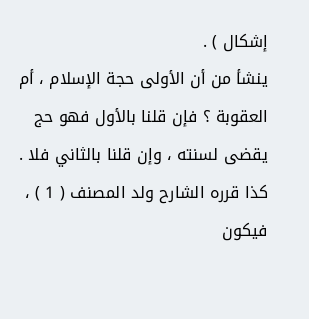إشكال ) .
ينشأ من أن الأولى حجة الإسلام ، أم العقوبة ؟ فإن قلنا بالأول فهو حج
يقضى لسنته ، وإن قلنا بالثاني فلا . كذا قرره الشارح ولد المصنف ( 1 ) ، فيكون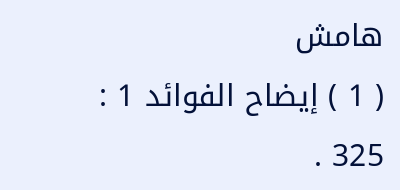هامش
( 1 ) إيضاح الفوائد 1 : 325 .